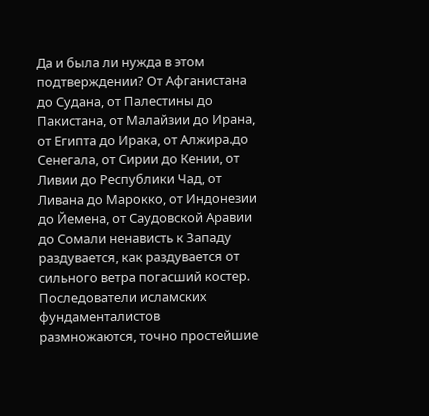Да и была ли нужда в этом подтверждении? От Афганистана до Судана, от Палестины до Пакистана, от Малайзии до Ирана, от Египта до Ирака, от Алжира.до Сенегала, от Сирии до Кении, от Ливии до Республики Чад, от Ливана до Марокко, от Индонезии до Йемена, от Саудовской Аравии до Сомали ненависть к Западу раздувается, как раздувается от сильного ветра погасший костер. Последователи исламских фундаменталистов размножаются, точно простейшие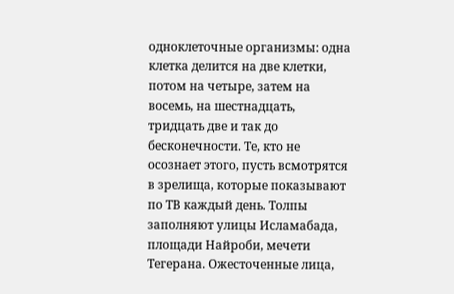одноклеточные организмы: одна клетка делится на две клетки, потом на четыре, затем на восемь, на шестнадцать, тридцать две и так до бесконечности. Те, кто не осознает этого, пусть всмотрятся в зрелища, которые показывают по ТВ каждый день. Толпы заполняют улицы Исламабада, площади Найроби, мечети Тегерана. Ожесточенные лица,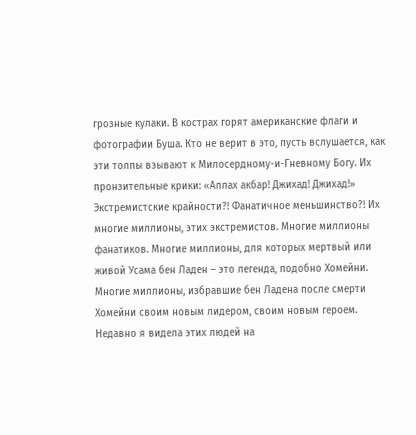грозные кулаки. В кострах горят американские флаги и фотографии Буша. Кто не верит в это, пусть вслушается, как эти толпы взывают к Милосердному-и-Гневному Богу. Их пронзительные крики: «Аллах акбар! Джихад! Джихад!» Экстремистские крайности?! Фанатичное меньшинство?! Их многие миллионы, этих экстремистов. Многие миллионы фанатиков. Многие миллионы, для которых мертвый или живой Усама бен Ладен – это легенда, подобно Хомейни. Многие миллионы, избравшие бен Ладена после смерти Хомейни своим новым лидером, своим новым героем. Недавно я видела этих людей на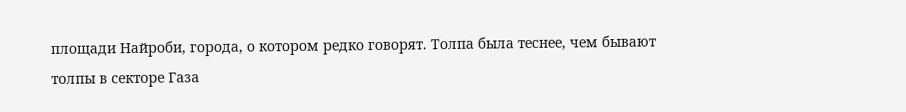площади Найроби, города, о котором редко говорят. Толпа была теснее, чем бывают толпы в секторе Газа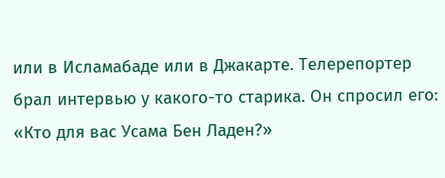или в Исламабаде или в Джакарте. Телерепортер брал интервью у какого-то старика. Он спросил его: «Кто для вас Усама Бен Ладен?»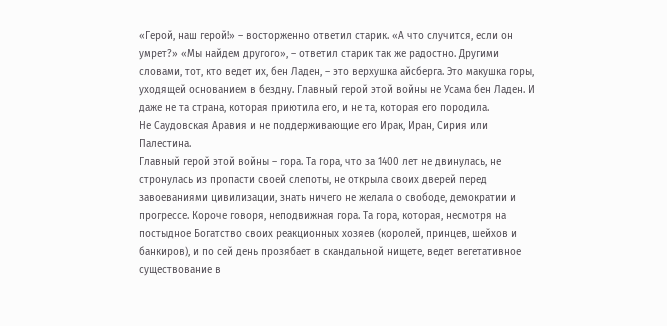«Герой, наш герой!» – восторженно ответил старик. «А что случится, если он умрет?» «Мы найдем другого», – ответил старик так же радостно. Другими словами, тот, кто ведет их, бен Ладен, – это верхушка айсберга. Это макушка горы, уходящей основанием в бездну. Главный герой этой войны не Усама бен Ладен. И даже не та страна, которая приютила его, и не та, которая его породила.
Не Саудовская Аравия и не поддерживающие его Ирак, Иран, Сирия или Палестина.
Главный герой этой войны – гора. Та гора, что за 1400 лет не двинулась, не стронулась из пропасти своей слепоты, не открыла своих дверей перед завоеваниями цивилизации, знать ничего не желала о свободе, демократии и прогрессе. Короче говоря, неподвижная гора. Та гора, которая, несмотря на постыдное Богатство своих реакционных хозяев (королей, принцев, шейхов и банкиров), и по сей день прозябает в скандальной нищете, ведет вегетативное существование в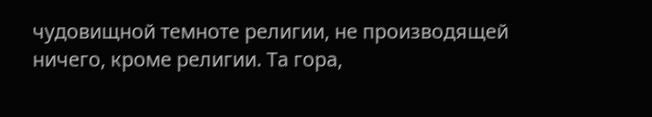чудовищной темноте религии, не производящей ничего, кроме религии. Та гора,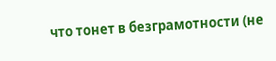что тонет в безграмотности (не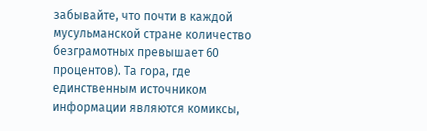забывайте, что почти в каждой мусульманской стране количество безграмотных превышает 60 процентов). Та гора, где единственным источником информации являются комиксы,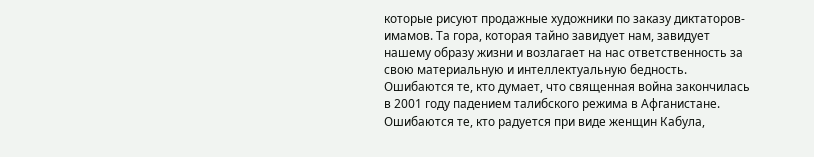которые рисуют продажные художники по заказу диктаторов-имамов. Та гора, которая тайно завидует нам, завидует нашему образу жизни и возлагает на нас ответственность за свою материальную и интеллектуальную бедность. Ошибаются те, кто думает, что священная война закончилась в 2001 году падением талибского режима в Афганистане. Ошибаются те, кто радуется при виде женщин Кабула,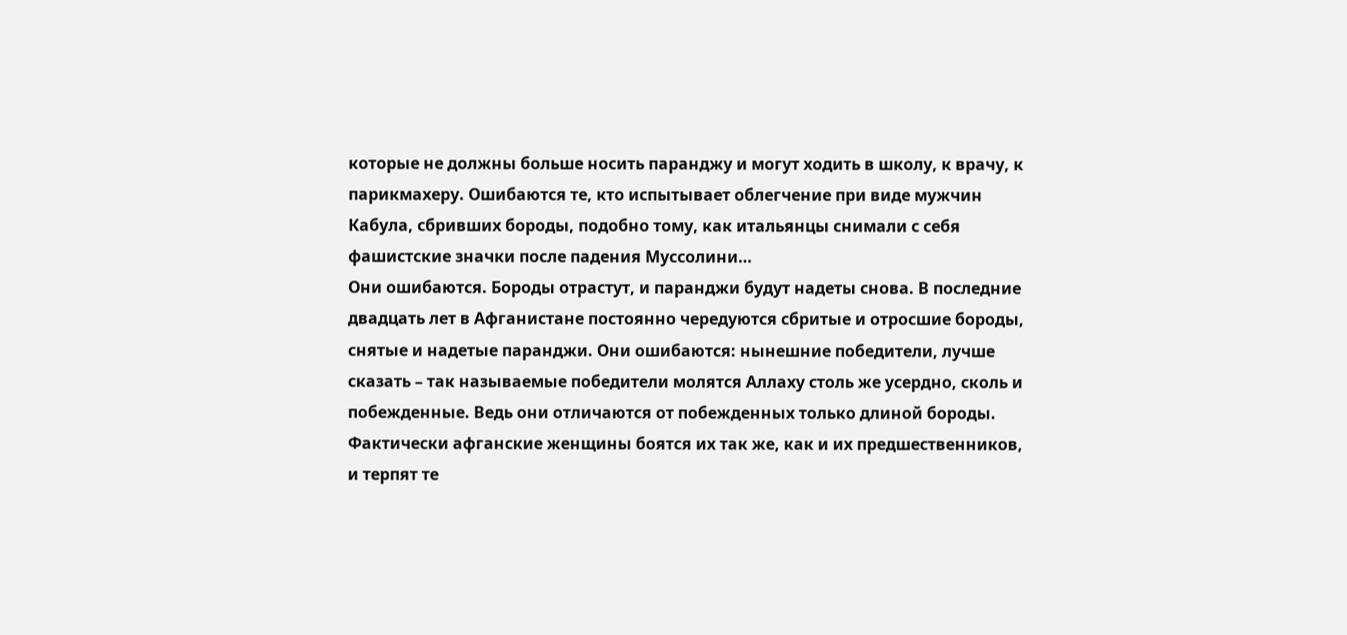которые не должны больше носить паранджу и могут ходить в школу, к врачу, к парикмахеру. Ошибаются те, кто испытывает облегчение при виде мужчин Кабула, сбривших бороды, подобно тому, как итальянцы снимали с себя фашистские значки после падения Муссолини…
Они ошибаются. Бороды отрастут, и паранджи будут надеты снова. В последние двадцать лет в Афганистане постоянно чередуются сбритые и отросшие бороды, снятые и надетые паранджи. Они ошибаются: нынешние победители, лучше сказать – так называемые победители молятся Аллаху столь же усердно, сколь и побежденные. Ведь они отличаются от побежденных только длиной бороды. Фактически афганские женщины боятся их так же, как и их предшественников, и терпят те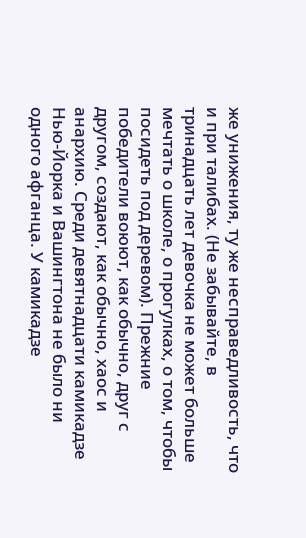же унижения, ту же несправедливость, что и при талибах. (Не забывайте, в тринадцать лет девочка не может больше мечтать о школе, о прогулках, о том, чтобы посидеть под деревом). Прежние победители воюют, как обычно, друг с другом, создают, как обычно, хаос и анархию. Среди девятнадцати камикадзе Нью-Йорка и Вашингтона не было ни одного афганца. У камикадзе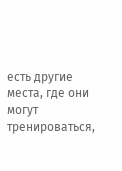есть другие места, где они могут тренироваться,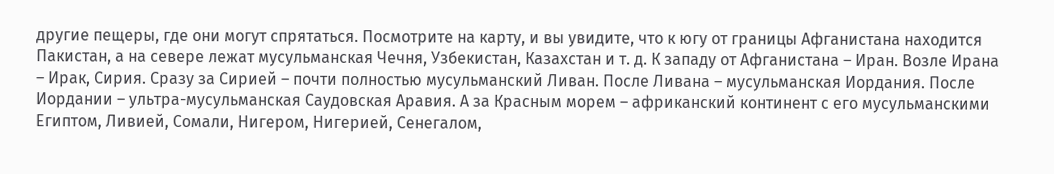другие пещеры, где они могут спрятаться. Посмотрите на карту, и вы увидите, что к югу от границы Афганистана находится Пакистан, а на севере лежат мусульманская Чечня, Узбекистан, Казахстан и т. д. К западу от Афганистана – Иран. Возле Ирана – Ирак, Сирия. Сразу за Сирией – почти полностью мусульманский Ливан. После Ливана – мусульманская Иордания. После Иордании – ультра-мусульманская Саудовская Аравия. А за Красным морем – африканский континент с его мусульманскими Египтом, Ливией, Сомали, Нигером, Нигерией, Сенегалом,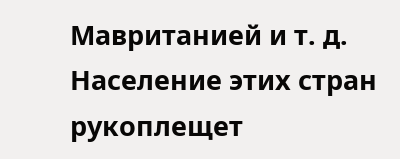Мавританией и т. д. Население этих стран рукоплещет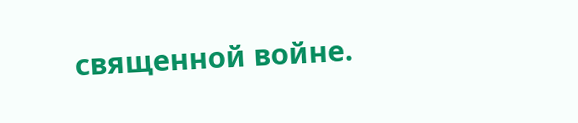священной войне.